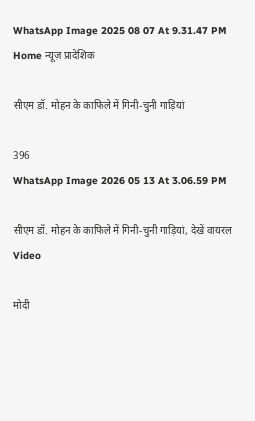WhatsApp Image 2025 08 07 At 9.31.47 PM
Home न्यूज़ प्रादेशिक

सीएम डॉ. मोहन के काफिले में गिनी-चुनी गाड़ियां

396
WhatsApp Image 2026 05 13 At 3.06.59 PM

सीएम डॉ. मोहन के काफिले में गिनी-चुनी गाड़ियां, देखें वायरल Video

मोदी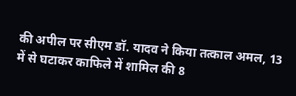की अपील पर सीएम डॉ. यादव ने किया तत्काल अमल, 13 में से घटाकर काफिले में शामिल की 8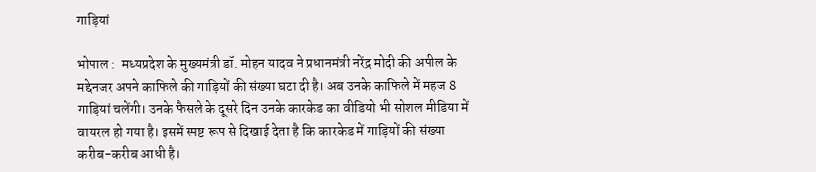गाड़ियां

भोपाल :  मध्यप्रदेश के मुख्यमंत्री डॉ. मोहन यादव ने प्रधानमंत्री नरेंद्र मोदी की अपील के मद्देनजर अपने काफिले की गाड़ियों की संख्या घटा दी है। अब उनके काफिले में महज 8 गाड़ियां चलेंगी। उनके फैसले के दूसरे दिन उनके कारकेड का वीडियो भी सोशल मीडिया में वायरल हो गया है। इसमें स्पष्ट रूप से दिखाई देता है कि कारकेड में गाड़ियों की संख्या करीब-करीब आधी है।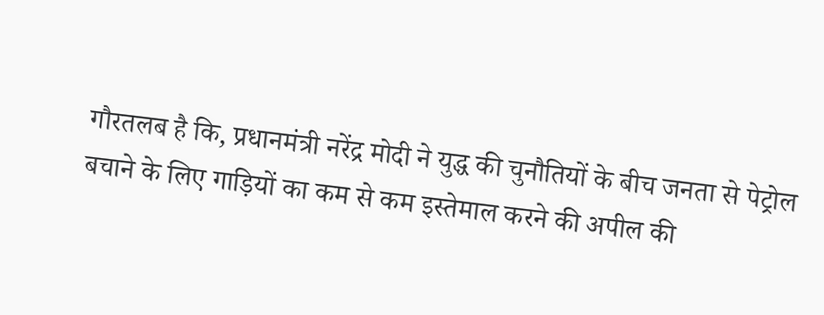गौरतलब है कि, प्रधानमंत्री नरेंद्र मोदी ने युद्ध की चुनौतियों के बीच जनता से पेट्रोल बचाने के लिए गाड़ियों का कम से कम इस्तेमाल करने की अपील की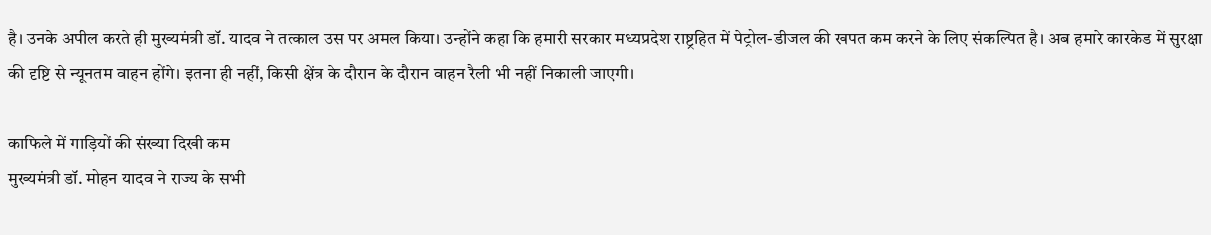है। उनके अपील करते ही मुख्यमंत्री डॉ. यादव ने तत्काल उस पर अमल किया। उन्होंने कहा कि हमारी सरकार मध्यप्रदेश राष्ट्रहित में पेट्रोल-डीजल की खपत कम करने के लिए संकल्पित है। अब हमारे कारकेड में सुरक्षा की दृष्टि से न्यूनतम वाहन होंगे। इतना ही नहीं, किसी क्षेंत्र के दौरान के दौरान वाहन रैली भी नहीं निकाली जाएगी।

काफिले में गाड़ियों की संख्या दिखी कम
मुख्यमंत्री डॉ. मोहन यादव ने राज्य के सभी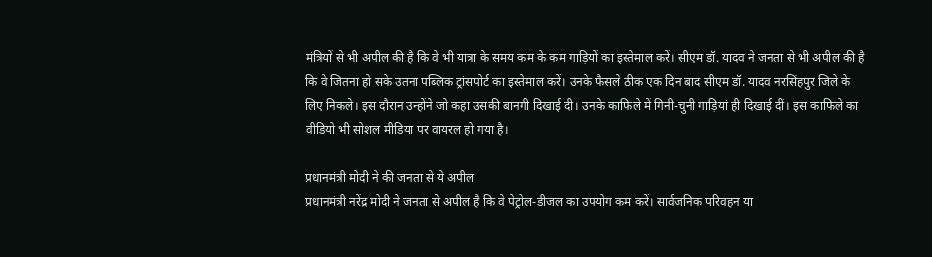मंत्रियों से भी अपील की है कि वे भी यात्रा के समय कम के कम गाड़ियों का इस्तेमाल करें। सीएम डॉ. यादव ने जनता से भी अपील की है कि वे जितना हो सके उतना पब्लिक ट्रांसपोर्ट का इस्तेमाल करें। उनके फैसले ठीक एक दिन बाद सीएम डॉ. यादव नरसिंहपुर जिले के लिए निकले। इस दौरान उन्होंने जो कहा उसकी बानगी दिखाई दी। उनके काफिले में गिनी-चुनी गाड़ियां ही दिखाई दीं। इस काफिले का वीडियो भी सोशल मीडिया पर वायरल हो गया है।

प्रधानमंत्री मोदी ने की जनता से ये अपील
प्रधानमंत्री नरेंद्र मोदी ने जनता से अपील है कि वे पेट्रोल-डीजल का उपयोग कम करें। सार्वजनिक परिवहन या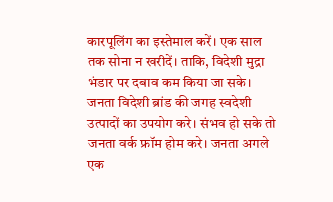कारपूलिंग का इस्तेमाल करें। एक साल तक सोना न खरीदें। ताकि, विदेशी मुद्रा भंडार पर दबाव कम किया जा सके। जनता विदेशी ब्रांड की जगह स्वदेशी उत्पादों का उपयोग करे। संभव हो सके तो जनता वर्क फ्रॉम होम करे। जनता अगले एक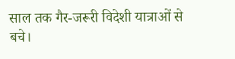साल तक गैर-जरूरी विदेशी यात्राओं से बचे।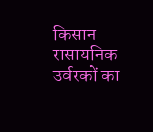किसान रासायनिक उर्वरकों का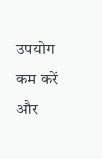उपयोग कम करें और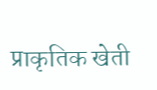प्राकृतिक खेती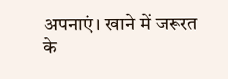अपनाएं। खाने में जरूरत के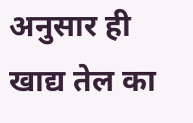अनुसार ही खाद्य तेल का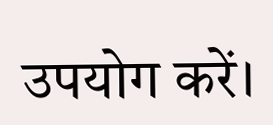उपयोग करें।